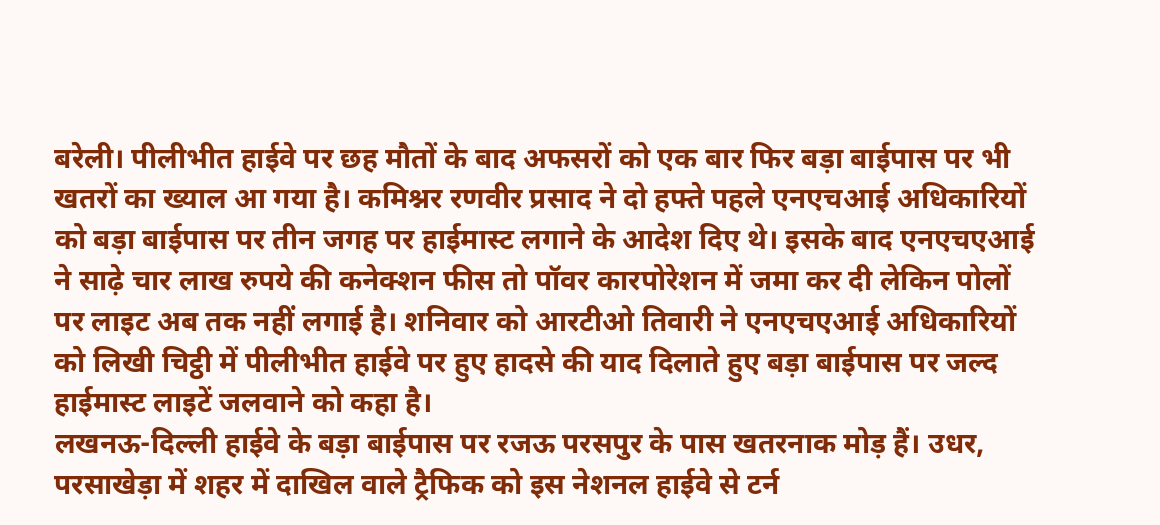बरेली। पीलीभीत हाईवे पर छह मौतों के बाद अफसरों को एक बार फिर बड़ा बाईपास पर भी खतरों का ख्याल आ गया है। कमिश्नर रणवीर प्रसाद ने दो हफ्ते पहले एनएचआई अधिकारियों को बड़ा बाईपास पर तीन जगह पर हाईमास्ट लगाने के आदेश दिए थे। इसके बाद एनएचएआई ने साढ़े चार लाख रुपये की कनेक्शन फीस तो पॉवर कारपोरेशन में जमा कर दी लेकिन पोलों पर लाइट अब तक नहीं लगाई है। शनिवार को आरटीओ तिवारी ने एनएचएआई अधिकारियों को लिखी चिट्ठी में पीलीभीत हाईवे पर हुए हादसे की याद दिलाते हुए बड़ा बाईपास पर जल्द हाईमास्ट लाइटें जलवाने को कहा है।
लखनऊ-दिल्ली हाईवे के बड़ा बाईपास पर रजऊ परसपुर के पास खतरनाक मोड़ हैं। उधर, परसाखेड़ा में शहर में दाखिल वाले ट्रैफिक को इस नेशनल हाईवे से टर्न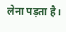लेना पड़ता है।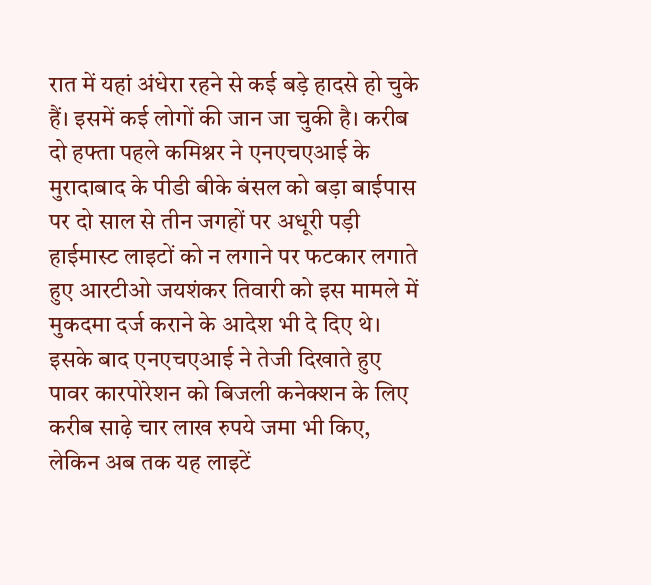रात में यहां अंधेरा रहने से कई बड़े हादसे हो चुके हैं। इसमें कई लोगों की जान जा चुकी है। करीब दो हफ्ता पहले कमिश्नर ने एनएचएआई के मुरादाबाद के पीडी बीके बंसल को बड़ा बाईपास पर दो साल से तीन जगहों पर अधूरी पड़ी हाईमास्ट लाइटों को न लगाने पर फटकार लगाते हुए आरटीओ जयशंकर तिवारी को इस मामले में मुकदमा दर्ज कराने के आदेश भी दे दिए थे। इसके बाद एनएचएआई ने तेजी दिखाते हुए पावर कारपोरेशन को बिजली कनेक्शन के लिए करीब साढ़े चार लाख रुपये जमा भी किए, लेकिन अब तक यह लाइटें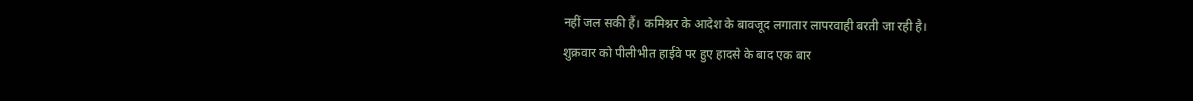नहीं जल सकी हैं। कमिश्नर के आदेश के बावजूद लगातार लापरवाही बरती जा रही है।
शुक्रवार को पीलीभीत हाईवे पर हुए हादसे के बाद एक बार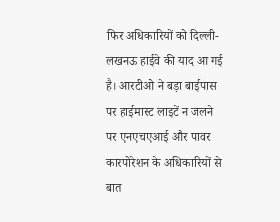फिर अधिकारियों को दिल्ली-लखनऊ हाईवे की याद आ गई है। आरटीओ ने बड़ा बाईपास पर हाईमास्ट लाइटें न जलने पर एनएचएआई और पावर कारपोरेशन के अधिकारियों से बात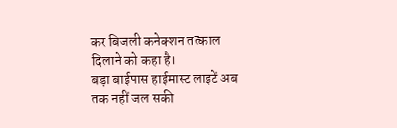कर बिजली कनेक्शन तत्काल दिलाने को कहा है।
बड़ा बाईपास हाईमास्ट लाइटें अब तक नहीं जल सकी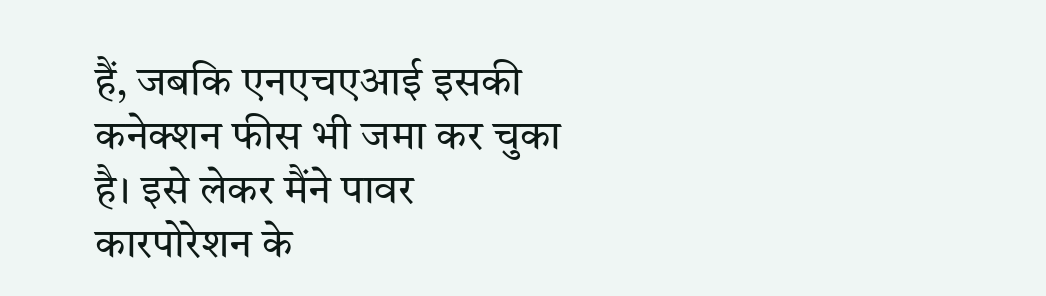हैं, जबकि एनएचएआई इसकी कनेक्शन फीस भी जमा कर चुका है। इसे लेकर मैंने पावर कारपोरेशन के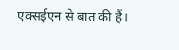एक्सईएन से बात की हैं।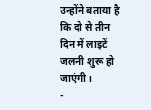उन्होंने बताया है कि दो से तीन दिन में लाइटें जलनी शुरू हो जाएंगी।
-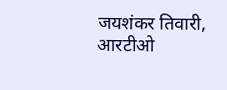जयशंकर तिवारी, आरटीओ